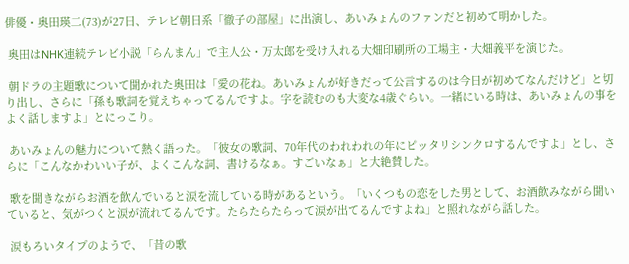俳優・奥田瑛二(73)が27日、テレビ朝日系「徹子の部屋」に出演し、あいみょんのファンだと初めて明かした。

 奥田はNHK連続テレビ小説「らんまん」で主人公・万太郎を受け入れる大畑印刷所の工場主・大畑義平を演じた。

 朝ドラの主題歌について聞かれた奥田は「愛の花ね。あいみょんが好きだって公言するのは今日が初めてなんだけど」と切り出し、さらに「孫も歌詞を覚えちゃってるんですよ。字を読むのも大変な4歳ぐらい。一緒にいる時は、あいみょんの事をよく話しますよ」とにっこり。

 あいみょんの魅力について熱く語った。「彼女の歌詞、70年代のわれわれの年にピッタリシンクロするんですよ」とし、さらに「こんなかわいい子が、よくこんな詞、書けるなぁ。すごいなぁ」と大絶賛した。

 歌を聞きながらお酒を飲んでいると涙を流している時があるという。「いくつもの恋をした男として、お酒飲みながら聞いていると、気がつくと涙が流れてるんです。たらたらたらって涙が出てるんですよね」と照れながら話した。

 涙もろいタイプのようで、「昔の歌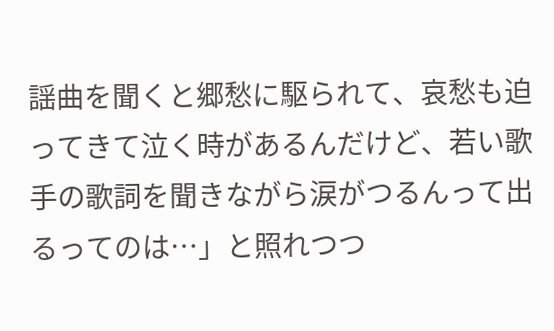謡曲を聞くと郷愁に駆られて、哀愁も迫ってきて泣く時があるんだけど、若い歌手の歌詞を聞きながら涙がつるんって出るってのは…」と照れつつ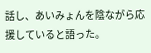話し、あいみょんを陰ながら応援していると語った。